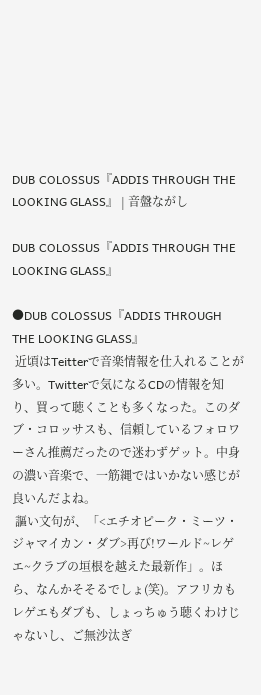DUB COLOSSUS『ADDIS THROUGH THE LOOKING GLASS』 | 音盤ながし

DUB COLOSSUS『ADDIS THROUGH THE LOOKING GLASS』

●DUB COLOSSUS『ADDIS THROUGH THE LOOKING GLASS』
 近頃はTeitterで音楽情報を仕入れることが多い。Twitterで気になるCDの情報を知り、買って聴くことも多くなった。このダブ・コロッサスも、信頼しているフォロワーさん推薦だったので迷わずゲット。中身の濃い音楽で、一筋縄ではいかない感じが良いんだよね。
 謳い文句が、「<エチオピーク・ミーツ・ジャマイカン・ダブ>再び!ワールド~レゲエ~クラブの垣根を越えた最新作」。ほら、なんかそそるでしょ(笑)。アフリカもレゲエもダブも、しょっちゅう聴くわけじゃないし、ご無沙汰ぎ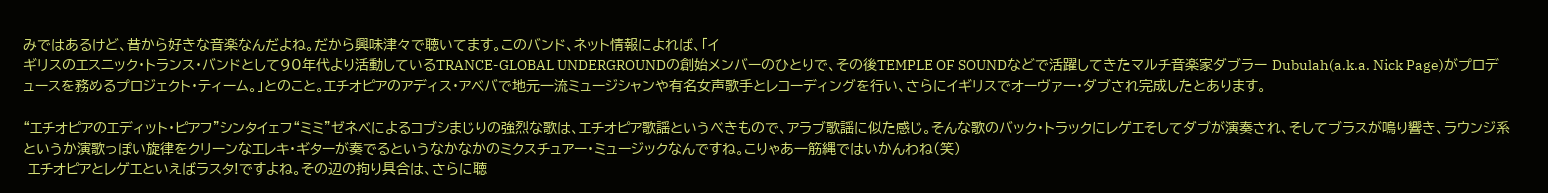みではあるけど、昔から好きな音楽なんだよね。だから興味津々で聴いてます。このバンド、ネット情報によれば、「イ
ギリスのエスニック・トランス・バンドとして90年代より活動しているTRANCE-GLOBAL UNDERGROUNDの創始メンバーのひとりで、その後TEMPLE OF SOUNDなどで活躍してきたマルチ音楽家ダブラー Dubulah(a.k.a. Nick Page)がプロデュースを務めるプロジェクト・ティーム。」とのこと。エチオピアのアディス・アベバで地元一流ミュージシャンや有名女声歌手とレコーディングを行い、さらにイギリスでオーヴァー・ダブされ完成したとあります。

“エチオピアのエディット・ピアフ”シンタイェフ“ミミ”ゼネベによるコブシまじりの強烈な歌は、エチオピア歌謡というべきもので、アラブ歌謡に似た感じ。そんな歌のバック・トラックにレゲエそしてダブが演奏され、そしてブラスが鳴り響き、ラウンジ系というか演歌っぽい旋律をクリーンなエレキ・ギターが奏でるというなかなかのミクスチュアー・ミュージックなんですね。こりゃあ一筋縄ではいかんわね(笑)
 エチオピアとレゲエといえばラスタ!ですよね。その辺の拘り具合は、さらに聴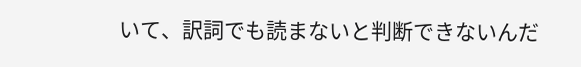いて、訳詞でも読まないと判断できないんだ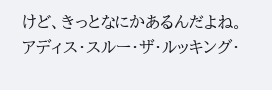けど、きっとなにかあるんだよね。
アディス・スルー・ザ・ルッキング・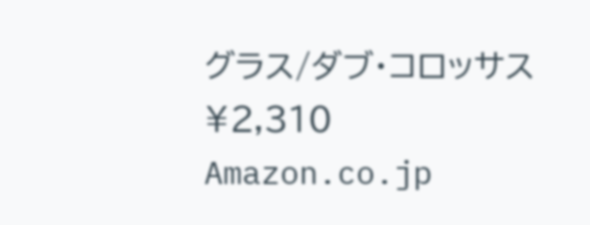グラス/ダブ・コロッサス
¥2,310
Amazon.co.jp